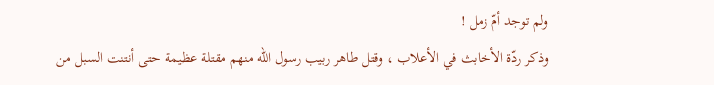ولم توجد أمّ زمل !
وذكر ردّة الأخابث في الأعلاب ، وقتل طاهر ربيب رسول اللّه منهم مقتلة عظيمة حتى أنتنت السبل من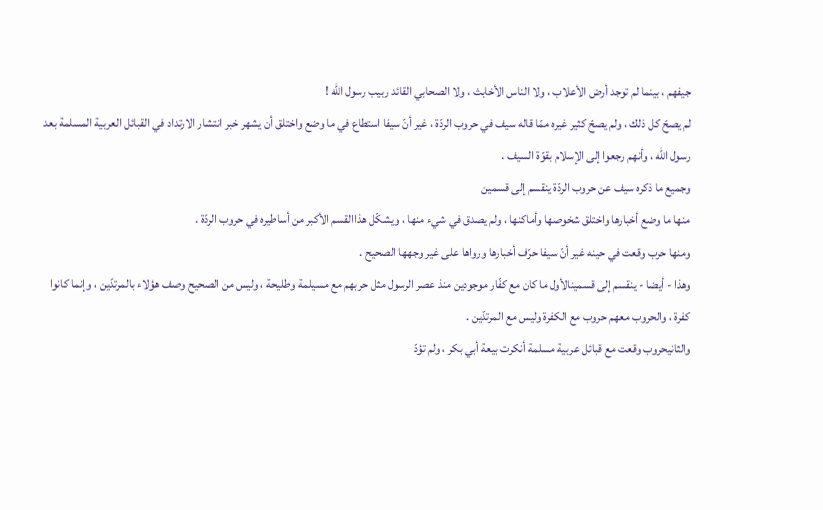جيفهم ، بينما لم توجد أرض الأعلاب ، ولا الناس الأخابث ، ولا الصحابي القائد ربيب رسول اللّه !
لم يصحّ كل ذلك ، ولم يصحّ كثير غيره ممّا قاله سيف في حروب الردّة ، غير أنّ سيفا استطاع في ما وضع واختلق أن يشهر خبر انتشار الارتداد في القبائل العربية المسلمة بعد رسول اللّه ، وأنهم رجعوا إلى الإسلام بقوّة السيف .
وجميع ما ذكره سيف عن حروب الردّة ينقسم إلى قسمين
منها ما وضع أخبارها واختلق شخوصها وأماكنها ، ولم يصدق في شيء منها ، ويشكّل هذاالقسم الأكبر من أساطيره في حروب الردّة .
ومنها حرب وقعت في حينه غير أنّ سيفا حرّف أخبارها ورواها على غير وجهها الصحيح .
وهذا - أيضا - ينقسم إلى قسمينالأول ما كان مع كفّار موجودين منذ عصر الرسول مثل حربهم مع مسيلمة وطليحة ، وليس من الصحيح وصف هؤلاء بالمرتدّين ، وإنما كانوا كفرة ، والحروب معهم حروب مع الكفرة وليس مع المرتدّين .
والثانيحروب وقعت مع قبائل عربية مسلمة أنكرت بيعة أبي بكر ، ولم تؤدّ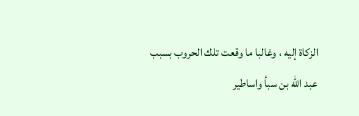الزكاة إليه ، وغالبا ما وقعت تلك الحروب بسبب
عبد الله بن سبأ واساطير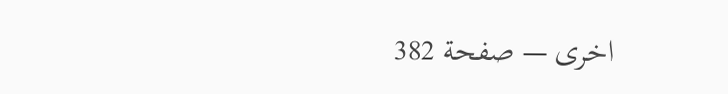اخرى — صفحة 382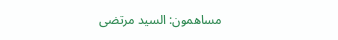مساهمون: السيد مرتضى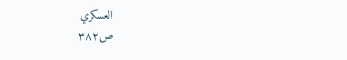العسكري
ص٣٨٢